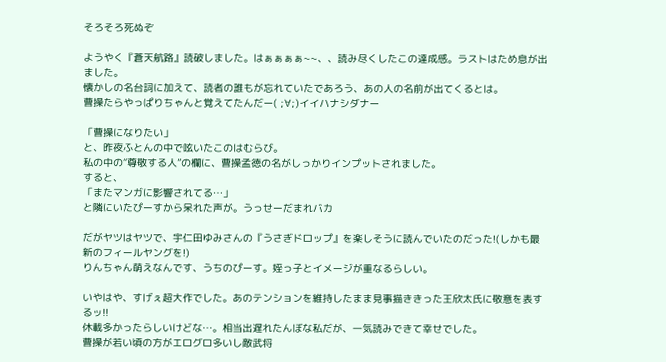そろそろ死ぬぞ

ようやく『蒼天航路』読破しました。はぁぁぁぁ~~、、読み尽くしたこの達成感。ラストはため息が出ました。
懐かしの名台詞に加えて、読者の誰もが忘れていたであろう、あの人の名前が出てくるとは。
曹操たらやっぱりちゃんと覚えてたんだー( ;∀;)イイハナシダナー

「曹操になりたい」
と、昨夜ふとんの中で呟いたこのはむらび。
私の中の“尊敬する人”の欄に、曹操孟徳の名がしっかりインプットされました。
すると、
「またマンガに影響されてる…」
と隣にいたぴーすから呆れた声が。うっせーだまれバカ

だがヤツはヤツで、宇仁田ゆみさんの『うさぎドロップ』を楽しそうに読んでいたのだった!(しかも最新のフィールヤングを!)
りんちゃん萌えなんです、うちのぴーす。姪っ子とイメージが重なるらしい。

いやはや、すげぇ超大作でした。あのテンションを維持したまま見事描ききった王欣太氏に敬意を表するッ!!
休載多かったらしいけどな…。相当出遅れたんぼな私だが、一気読みできて幸せでした。
曹操が若い頃の方がエログロ多いし敵武将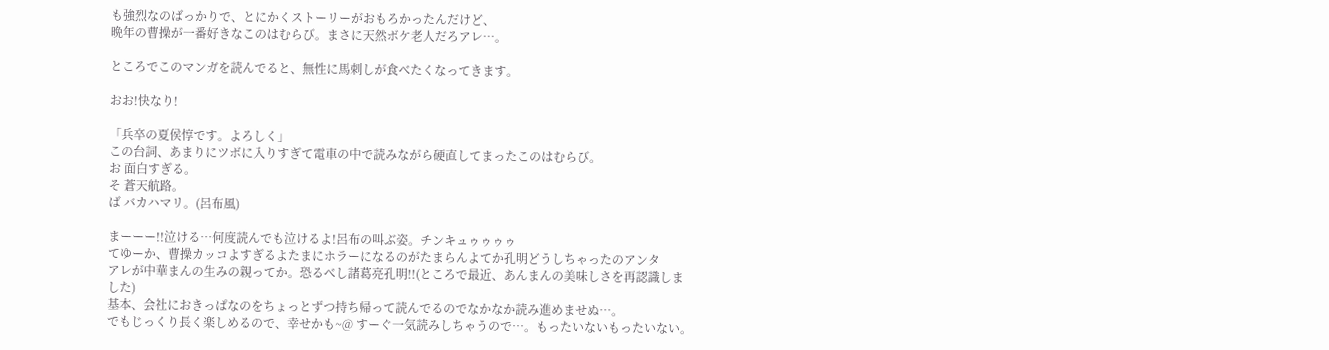も強烈なのばっかりで、とにかくストーリーがおもろかったんだけど、
晩年の曹操が一番好きなこのはむらび。まさに天然ボケ老人だろアレ…。

ところでこのマンガを読んでると、無性に馬刺しが食べたくなってきます。

おお!快なり!

「兵卒の夏侯惇です。よろしく」
この台詞、あまりにツボに入りすぎて電車の中で読みながら硬直してまったこのはむらび。
お 面白すぎる。
そ 蒼天航路。
ば バカハマリ。(呂布風)

まーーー!!泣ける…何度読んでも泣けるよ!呂布の叫ぶ姿。チンキュゥゥゥゥ
てゆーか、曹操カッコよすぎるよたまにホラーになるのがたまらんよてか孔明どうしちゃったのアンタ
アレが中華まんの生みの親ってか。恐るべし諸葛亮孔明!!(ところで最近、あんまんの美味しさを再認識しました)
基本、会社におきっぱなのをちょっとずつ持ち帰って読んでるのでなかなか読み進めませぬ…。
でもじっくり長く楽しめるので、幸せかも~@ すーぐ一気読みしちゃうので…。もったいないもったいない。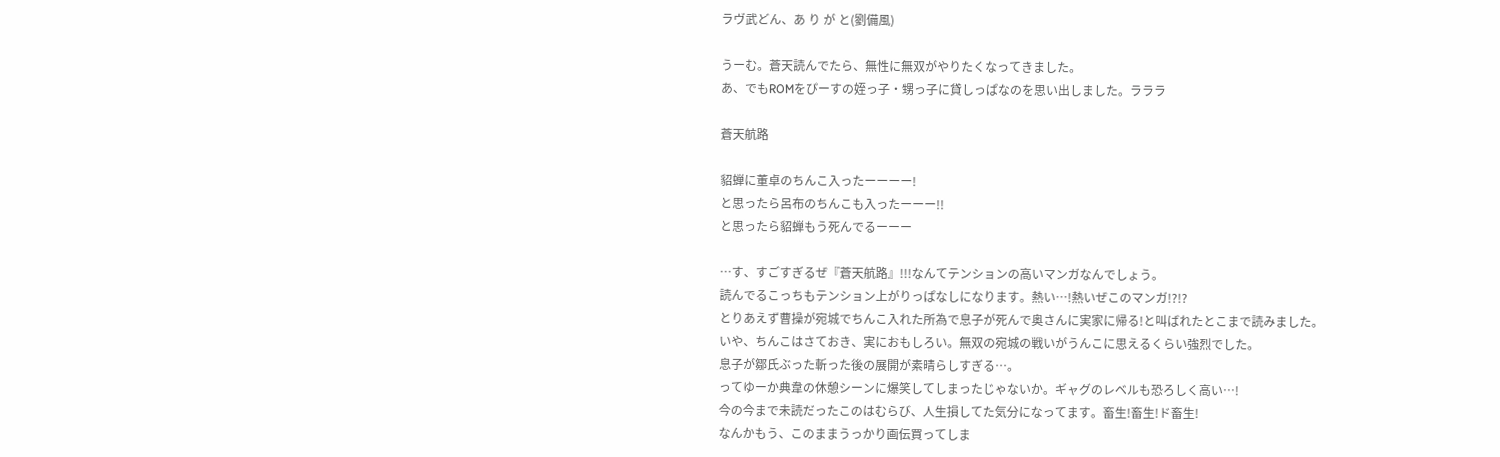ラヴ武どん、あ り が と(劉備風)

うーむ。蒼天読んでたら、無性に無双がやりたくなってきました。
あ、でもROMをぴーすの姪っ子・甥っ子に貸しっぱなのを思い出しました。ラララ

蒼天航路

貂蝉に董卓のちんこ入ったーーーー!
と思ったら呂布のちんこも入ったーーー!!
と思ったら貂蝉もう死んでるーーー

…す、すごすぎるぜ『蒼天航路』!!!なんてテンションの高いマンガなんでしょう。
読んでるこっちもテンション上がりっぱなしになります。熱い…!熱いぜこのマンガ!?!?
とりあえず曹操が宛城でちんこ入れた所為で息子が死んで奥さんに実家に帰る!と叫ばれたとこまで読みました。
いや、ちんこはさておき、実におもしろい。無双の宛城の戦いがうんこに思えるくらい強烈でした。
息子が鄒氏ぶった斬った後の展開が素晴らしすぎる…。
ってゆーか典韋の休憩シーンに爆笑してしまったじゃないか。ギャグのレベルも恐ろしく高い…!
今の今まで未読だったこのはむらび、人生損してた気分になってます。畜生!畜生!ド畜生!
なんかもう、このままうっかり画伝買ってしま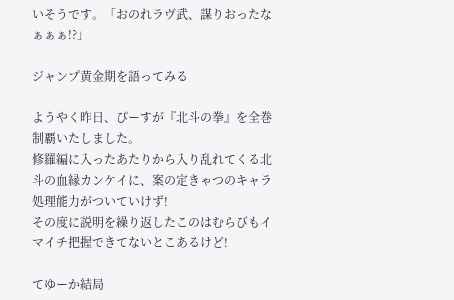いそうです。「おのれラヴ武、謀りおったなぁぁぁ!?」

ジャンプ黄金期を語ってみる

ようやく昨日、ぴーすが『北斗の拳』を全巻制覇いたしました。
修羅編に入ったあたりから入り乱れてくる北斗の血縁カンケイに、案の定きゃつのキャラ処理能力がついていけず!
その度に説明を繰り返したこのはむらびもイマイチ把握できてないとこあるけど!

てゆーか結局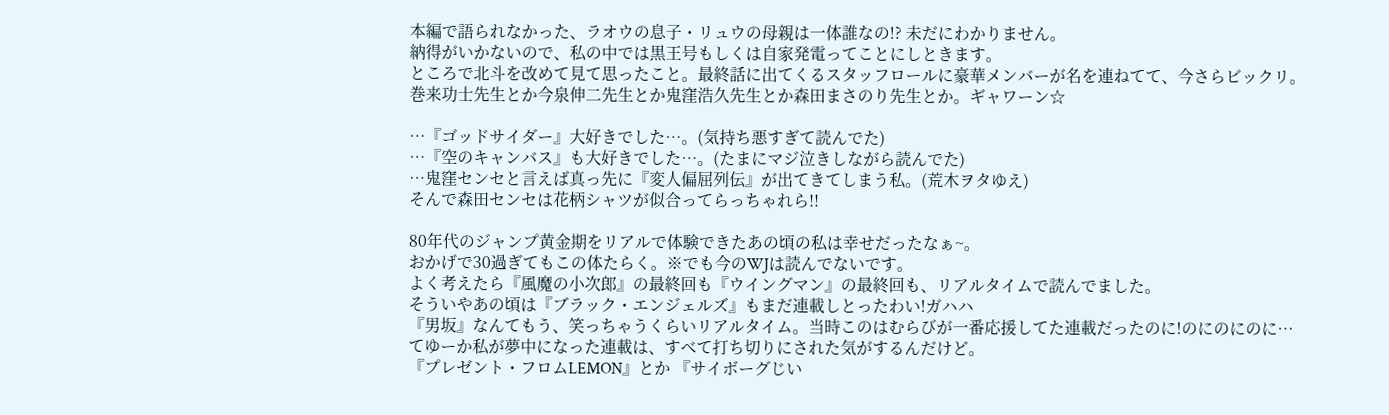本編で語られなかった、ラオウの息子・リュウの母親は一体誰なの!? 未だにわかりません。
納得がいかないので、私の中では黒王号もしくは自家発電ってことにしときます。
ところで北斗を改めて見て思ったこと。最終話に出てくるスタッフロールに豪華メンバーが名を連ねてて、今さらビックリ。
巻来功士先生とか今泉伸二先生とか鬼窪浩久先生とか森田まさのり先生とか。ギャワーン☆

…『ゴッドサイダー』大好きでした…。(気持ち悪すぎて読んでた)
…『空のキャンバス』も大好きでした…。(たまにマジ泣きしながら読んでた)
…鬼窪センセと言えば真っ先に『変人偏屈列伝』が出てきてしまう私。(荒木ヲタゆえ)
そんで森田センセは花柄シャツが似合ってらっちゃれら!!

80年代のジャンプ黄金期をリアルで体験できたあの頃の私は幸せだったなぁ~。
おかげで30過ぎてもこの体たらく。※でも今のWJは読んでないです。
よく考えたら『風魔の小次郎』の最終回も『ウイングマン』の最終回も、リアルタイムで読んでました。
そういやあの頃は『ブラック・エンジェルズ』もまだ連載しとったわい!ガハハ
『男坂』なんてもう、笑っちゃうくらいリアルタイム。当時このはむらびが一番応援してた連載だったのに!のにのにのに…
てゆーか私が夢中になった連載は、すべて打ち切りにされた気がするんだけど。
『プレゼント・フロムLEMON』とか 『サイボーグじい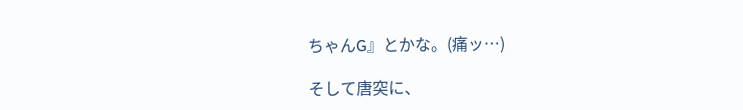ちゃんG』とかな。(痛ッ…)

そして唐突に、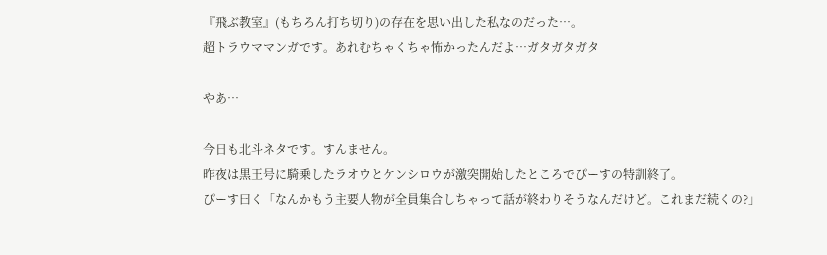『飛ぶ教室』(もちろん打ち切り)の存在を思い出した私なのだった…。
超トラウママンガです。あれむちゃくちゃ怖かったんだよ…ガタガタガタ

やあ…

今日も北斗ネタです。すんません。
昨夜は黒王号に騎乗したラオウとケンシロウが激突開始したところでぴーすの特訓終了。
ぴーす曰く「なんかもう主要人物が全員集合しちゃって話が終わりそうなんだけど。これまだ続くの?」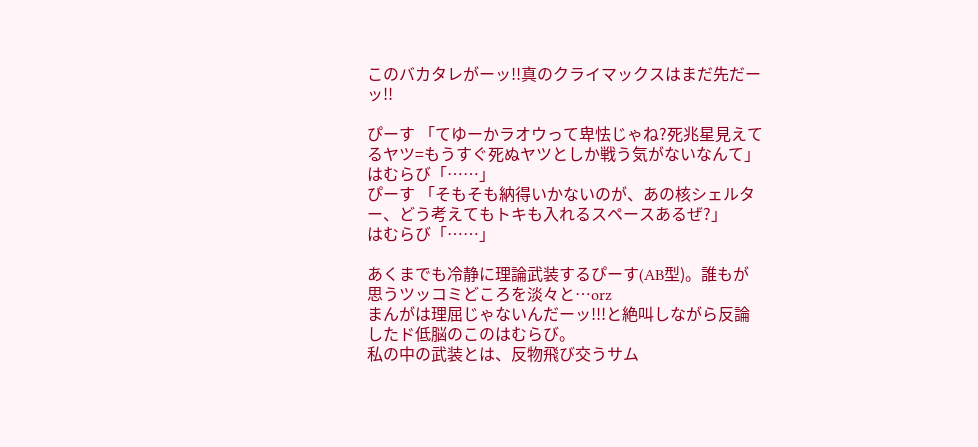このバカタレがーッ!!真のクライマックスはまだ先だーッ!!

ぴーす 「てゆーかラオウって卑怯じゃね?死兆星見えてるヤツ=もうすぐ死ぬヤツとしか戦う気がないなんて」
はむらび「……」
ぴーす 「そもそも納得いかないのが、あの核シェルター、どう考えてもトキも入れるスペースあるぜ?」
はむらび「……」

あくまでも冷静に理論武装するぴーす(AB型)。誰もが思うツッコミどころを淡々と…orz
まんがは理屈じゃないんだーッ!!!と絶叫しながら反論したド低脳のこのはむらび。
私の中の武装とは、反物飛び交うサム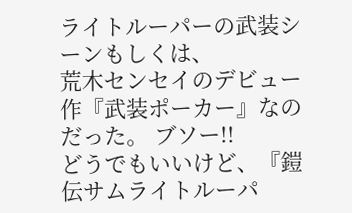ライトルーパーの武装シーンもしくは、
荒木センセイのデビュー作『武装ポーカー』なのだった。 ブソー!!
どうでもいいけど、『鎧伝サムライトルーパ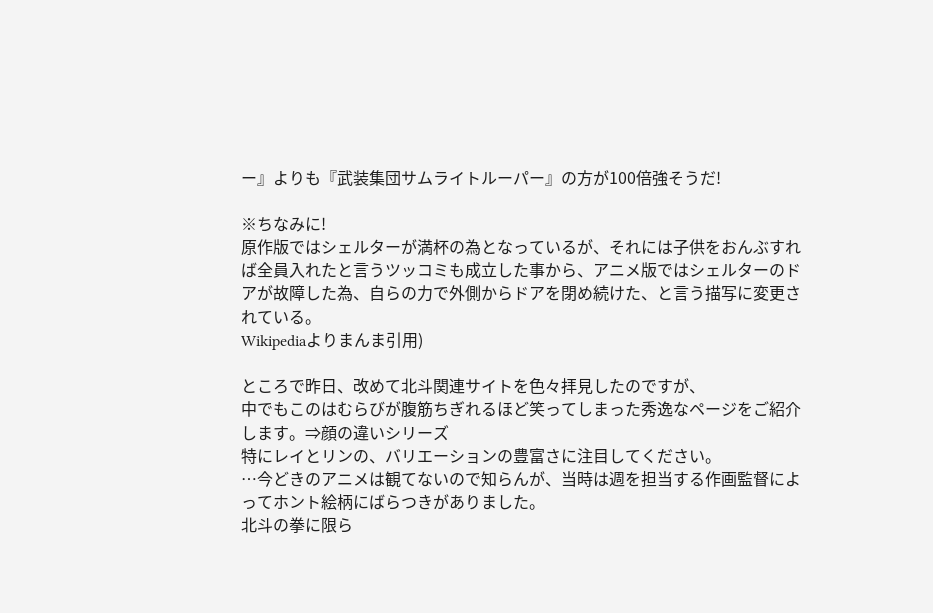ー』よりも『武装集団サムライトルーパー』の方が100倍強そうだ!

※ちなみに!
原作版ではシェルターが満杯の為となっているが、それには子供をおんぶすれば全員入れたと言うツッコミも成立した事から、アニメ版ではシェルターのドアが故障した為、自らの力で外側からドアを閉め続けた、と言う描写に変更されている。
Wikipediaよりまんま引用)

ところで昨日、改めて北斗関連サイトを色々拝見したのですが、
中でもこのはむらびが腹筋ちぎれるほど笑ってしまった秀逸なページをご紹介します。⇒顔の違いシリーズ
特にレイとリンの、バリエーションの豊富さに注目してください。
…今どきのアニメは観てないので知らんが、当時は週を担当する作画監督によってホント絵柄にばらつきがありました。
北斗の拳に限ら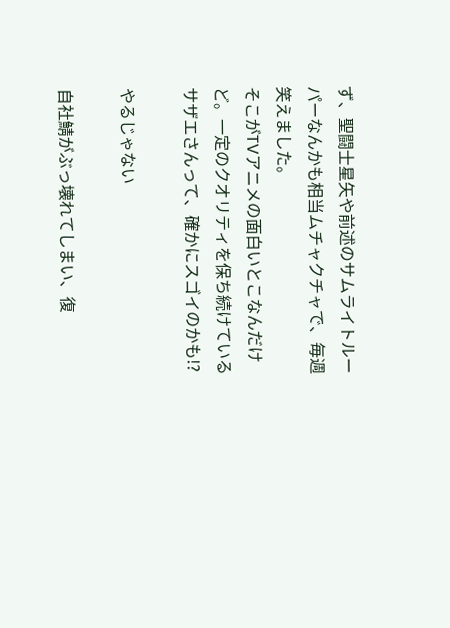ず、聖闘士星矢や前述のサムライトルーパーなんかも相当ムチャクチャで、毎週笑えました。
そこがTVアニメの面白いとこなんだけど。一定のクオリティを保ち続けているサザエさんって、確かにスゴイのかも!?

やるじゃない

自社鯖がぶっ壊れてしまい、復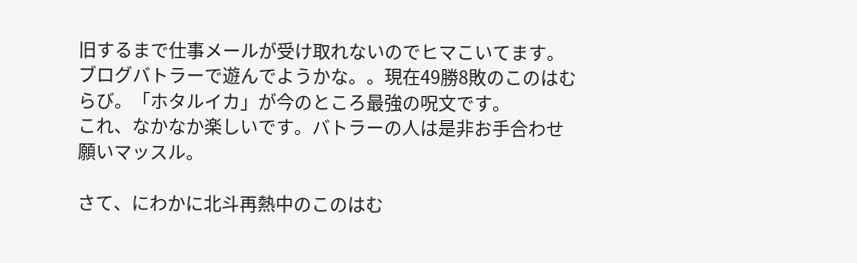旧するまで仕事メールが受け取れないのでヒマこいてます。
ブログバトラーで遊んでようかな。。現在49勝8敗のこのはむらび。「ホタルイカ」が今のところ最強の呪文です。
これ、なかなか楽しいです。バトラーの人は是非お手合わせ願いマッスル。

さて、にわかに北斗再熱中のこのはむ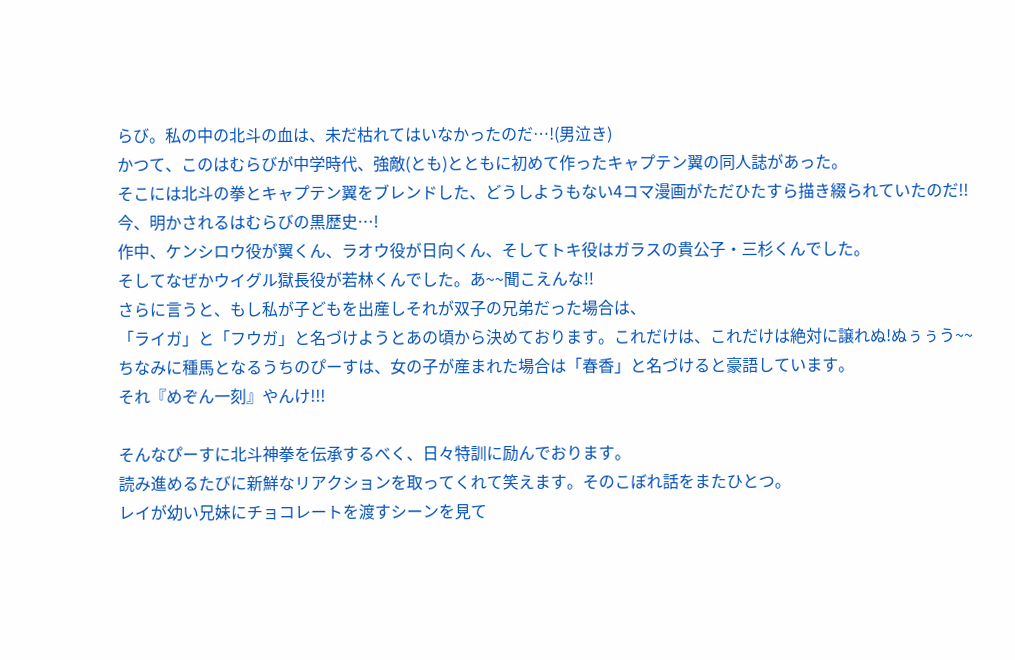らび。私の中の北斗の血は、未だ枯れてはいなかったのだ…!(男泣き)
かつて、このはむらびが中学時代、強敵(とも)とともに初めて作ったキャプテン翼の同人誌があった。
そこには北斗の拳とキャプテン翼をブレンドした、どうしようもない4コマ漫画がただひたすら描き綴られていたのだ!!
今、明かされるはむらびの黒歴史…!
作中、ケンシロウ役が翼くん、ラオウ役が日向くん、そしてトキ役はガラスの貴公子・三杉くんでした。
そしてなぜかウイグル獄長役が若林くんでした。あ~~聞こえんな!!
さらに言うと、もし私が子どもを出産しそれが双子の兄弟だった場合は、
「ライガ」と「フウガ」と名づけようとあの頃から決めております。これだけは、これだけは絶対に譲れぬ!ぬぅぅう~~
ちなみに種馬となるうちのぴーすは、女の子が産まれた場合は「春香」と名づけると豪語しています。
それ『めぞん一刻』やんけ!!!

そんなぴーすに北斗神拳を伝承するべく、日々特訓に励んでおります。
読み進めるたびに新鮮なリアクションを取ってくれて笑えます。そのこぼれ話をまたひとつ。
レイが幼い兄妹にチョコレートを渡すシーンを見て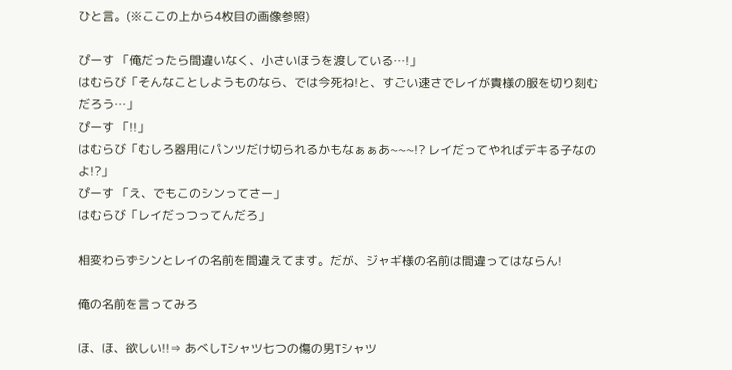ひと言。(※ここの上から4枚目の画像参照)

ぴーす 「俺だったら間違いなく、小さいほうを渡している…!」
はむらび「そんなことしようものなら、では今死ね!と、すごい速さでレイが貴様の服を切り刻むだろう…」
ぴーす 「!!」
はむらび「むしろ器用にパンツだけ切られるかもなぁぁあ~~~!? レイだってやればデキる子なのよ!?」
ぴーす 「え、でもこのシンってさー」
はむらび「レイだっつってんだろ」

相変わらずシンとレイの名前を間違えてます。だが、ジャギ様の名前は間違ってはならん!

俺の名前を言ってみろ

ほ、ほ、欲しい!!⇒ あべしTシャツ七つの傷の男Tシャツ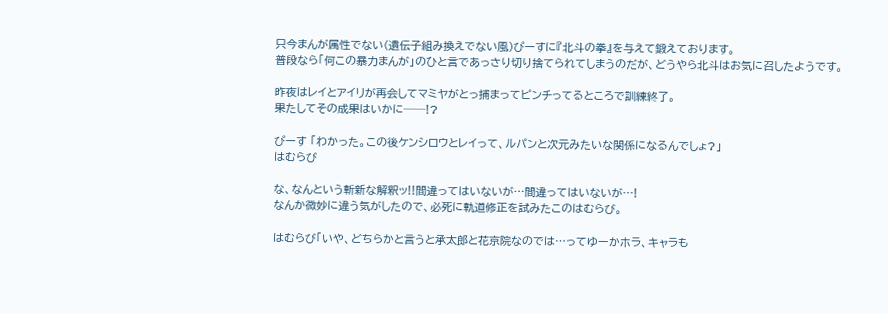只今まんが属性でない(遺伝子組み換えでない風)ぴーすに『北斗の拳』を与えて鍛えております。
普段なら「何この暴力まんが」のひと言であっさり切り捨てられてしまうのだが、どうやら北斗はお気に召したようです。

昨夜はレイとアイリが再会してマミヤがとっ捕まってピンチってるところで訓練終了。
果たしてその成果はいかに──!?

ぴーす 「わかった。この後ケンシロウとレイって、ルパンと次元みたいな関係になるんでしょ?」
はむらび

な、なんという斬新な解釈ッ!!間違ってはいないが…間違ってはいないが…!
なんか微妙に違う気がしたので、必死に軌道修正を試みたこのはむらび。

はむらび「いや、どちらかと言うと承太郎と花京院なのでは…ってゆーかホラ、キャラも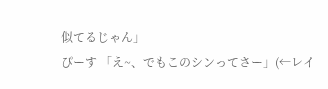似てるじゃん」
ぴーす 「え~、でもこのシンってさー」(←レイ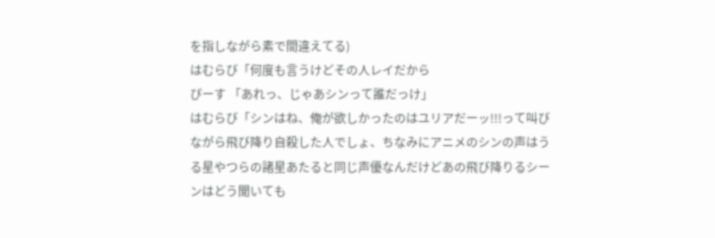を指しながら素で間違えてる)
はむらび「何度も言うけどその人レイだから
ぴーす 「あれっ、じゃあシンって誰だっけ」
はむらび「シンはね、俺が欲しかったのはユリアだーッ!!!って叫びながら飛び降り自殺した人でしょ、ちなみにアニメのシンの声はうる星やつらの諸星あたると同じ声優なんだけどあの飛び降りるシーンはどう聞いても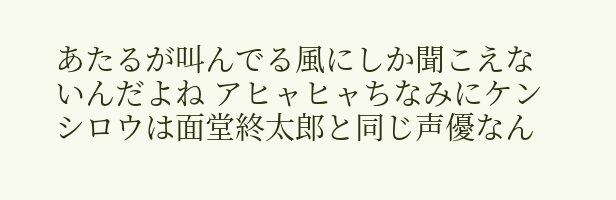あたるが叫んでる風にしか聞こえないんだよね アヒャヒャちなみにケンシロウは面堂終太郎と同じ声優なん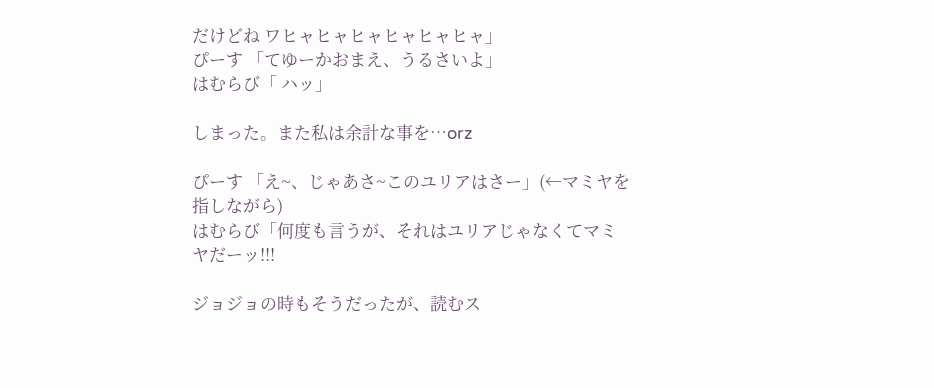だけどね ワヒャヒャヒャヒャヒャヒャ」
ぴーす 「てゆーかおまえ、うるさいよ」
はむらび「 ハッ」

しまった。また私は余計な事を…orz

ぴーす 「え~、じゃあさ~このユリアはさー」(←マミヤを指しながら)
はむらび「何度も言うが、それはユリアじゃなくてマミヤだーッ!!!

ジョジョの時もそうだったが、読むス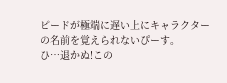ピードが極端に遅い上にキャラクターの名前を覚えられないぴーす。
ひ…退かぬ!この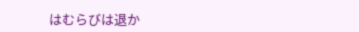はむらびは退か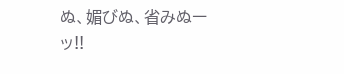ぬ、媚びぬ、省みぬーッ!!